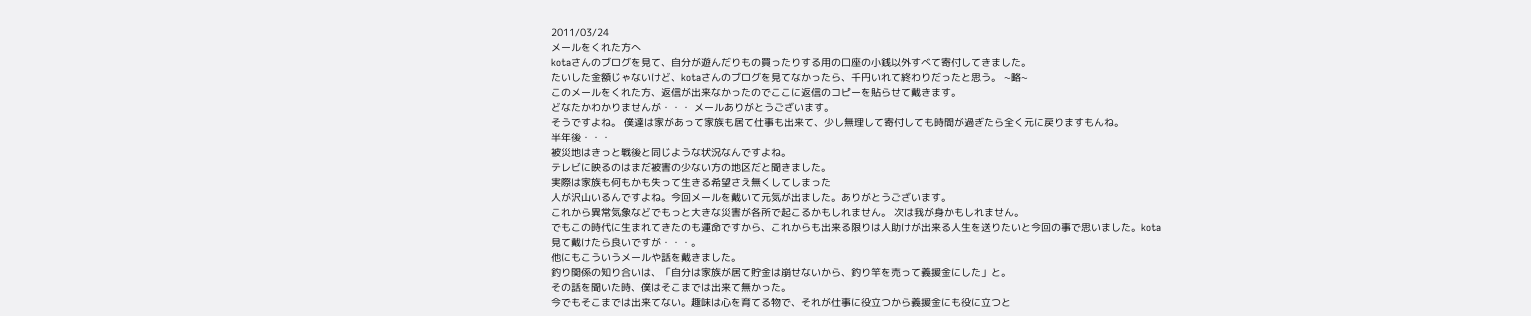2011/03/24
メールをくれた方へ
kotaさんのブログを見て、自分が遊んだりもの買ったりする用の口座の小銭以外すべて寄付してきました。
たいした金額じゃないけど、kotaさんのブログを見てなかったら、千円いれて終わりだったと思う。 ~略~
このメールをくれた方、返信が出来なかったのでここに返信のコピーを貼らせて戴きます。
どなたかわかりませんが・・・ メールありがとうございます。
そうですよね。 僕達は家があって家族も居て仕事も出来て、少し無理して寄付しても時間が過ぎたら全く元に戻りますもんね。
半年後・・・
被災地はきっと戦後と同じような状況なんですよね。
テレビに映るのはまだ被害の少ない方の地区だと聞きました。
実際は家族も何もかも失って生きる希望さえ無くしてしまった
人が沢山いるんですよね。今回メールを戴いて元気が出ました。ありがとうございます。
これから異常気象などでもっと大きな災害が各所で起こるかもしれません。 次は我が身かもしれません。
でもこの時代に生まれてきたのも運命ですから、これからも出来る限りは人助けが出来る人生を送りたいと今回の事で思いました。kota
見て戴けたら良いですが・・・。
他にもこういうメールや話を戴きました。
釣り関係の知り合いは、「自分は家族が居て貯金は崩せないから、釣り竿を売って義援金にした」と。
その話を聞いた時、僕はそこまでは出来て無かった。
今でもそこまでは出来てない。趣味は心を育てる物で、それが仕事に役立つから義援金にも役に立つと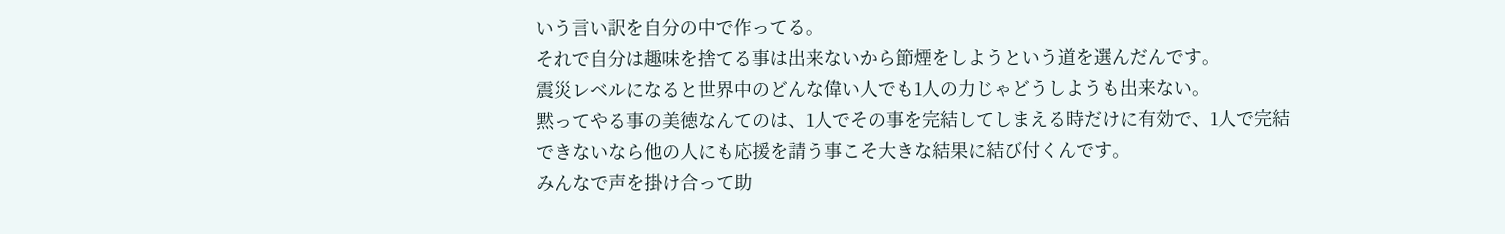いう言い訳を自分の中で作ってる。
それで自分は趣味を捨てる事は出来ないから節煙をしようという道を選んだんです。
震災レベルになると世界中のどんな偉い人でも1人の力じゃどうしようも出来ない。
黙ってやる事の美徳なんてのは、1人でその事を完結してしまえる時だけに有効で、1人で完結できないなら他の人にも応援を請う事こそ大きな結果に結び付くんです。
みんなで声を掛け合って助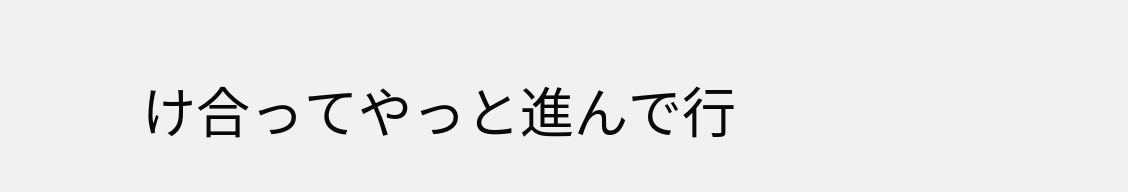け合ってやっと進んで行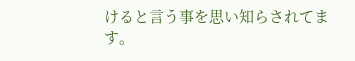けると言う事を思い知らされてます。